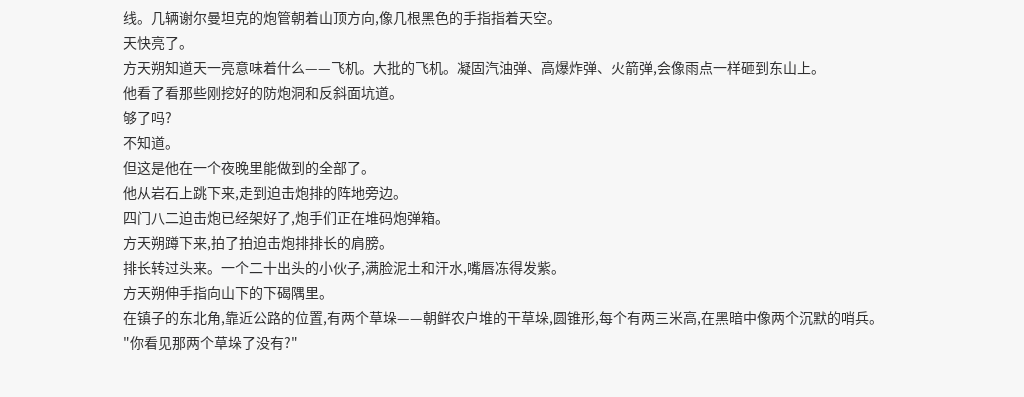线。几辆谢尔曼坦克的炮管朝着山顶方向,像几根黑色的手指指着天空。
天快亮了。
方天朔知道天一亮意味着什么——飞机。大批的飞机。凝固汽油弹、高爆炸弹、火箭弹,会像雨点一样砸到东山上。
他看了看那些刚挖好的防炮洞和反斜面坑道。
够了吗?
不知道。
但这是他在一个夜晚里能做到的全部了。
他从岩石上跳下来,走到迫击炮排的阵地旁边。
四门八二迫击炮已经架好了,炮手们正在堆码炮弹箱。
方天朔蹲下来,拍了拍迫击炮排排长的肩膀。
排长转过头来。一个二十出头的小伙子,满脸泥土和汗水,嘴唇冻得发紫。
方天朔伸手指向山下的下碣隅里。
在镇子的东北角,靠近公路的位置,有两个草垛——朝鲜农户堆的干草垛,圆锥形,每个有两三米高,在黑暗中像两个沉默的哨兵。
"你看见那两个草垛了没有?"